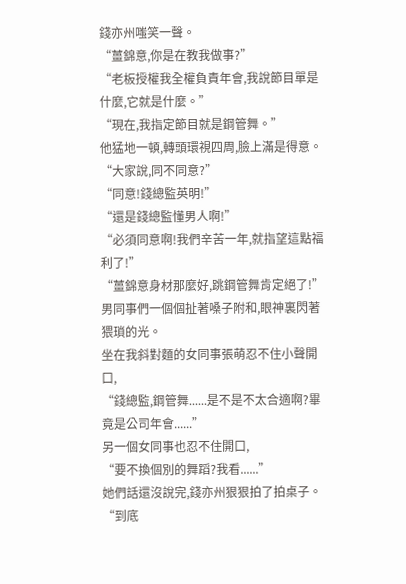錢亦州嗤笑一聲。
“薑錦意,你是在教我做事?”
“老板授權我全權負責年會,我說節目單是什麼,它就是什麼。”
“現在,我指定節目就是鋼管舞。”
他猛地一頓,轉頭環視四周,臉上滿是得意。
“大家說,同不同意?”
“同意!錢總監英明!”
“還是錢總監懂男人啊!”
“必須同意啊!我們辛苦一年,就指望這點福利了!”
“薑錦意身材那麼好,跳鋼管舞肯定絕了!”
男同事們一個個扯著嗓子附和,眼神裏閃著猥瑣的光。
坐在我斜對麵的女同事張萌忍不住小聲開口,
“錢總監,鋼管舞......是不是不太合適啊?畢竟是公司年會......”
另一個女同事也忍不住開口,
“要不換個別的舞蹈?我看......”
她們話還沒說完,錢亦州狠狠拍了拍桌子。
“到底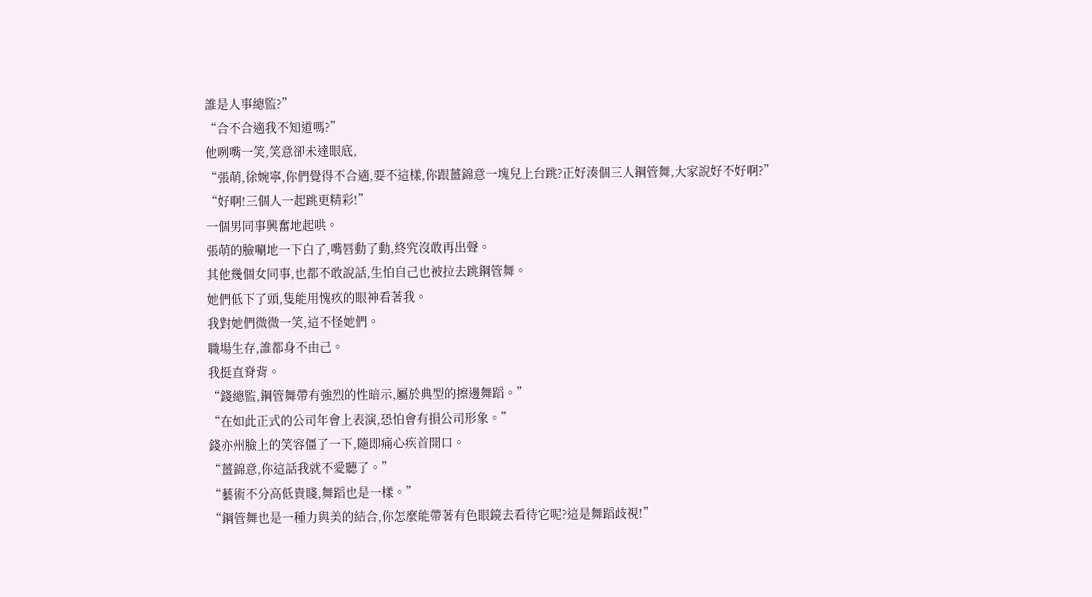誰是人事總監?”
“合不合適我不知道嗎?”
他咧嘴一笑,笑意卻未達眼底,
“張萌,徐婉寧,你們覺得不合適,要不這樣,你跟薑錦意一塊兒上台跳?正好湊個三人鋼管舞,大家說好不好啊?”
“好啊!三個人一起跳更精彩!”
一個男同事興奮地起哄。
張萌的臉唰地一下白了,嘴唇動了動,終究沒敢再出聲。
其他幾個女同事,也都不敢說話,生怕自己也被拉去跳鋼管舞。
她們低下了頭,隻能用愧疚的眼神看著我。
我對她們微微一笑,這不怪她們。
職場生存,誰都身不由己。
我挺直脊背。
“錢總監,鋼管舞帶有強烈的性暗示,屬於典型的擦邊舞蹈。”
“在如此正式的公司年會上表演,恐怕會有損公司形象。”
錢亦州臉上的笑容僵了一下,隨即痛心疾首開口。
“薑錦意,你這話我就不愛聽了。”
“藝術不分高低貴賤,舞蹈也是一樣。”
“鋼管舞也是一種力與美的結合,你怎麼能帶著有色眼鏡去看待它呢?這是舞蹈歧視!”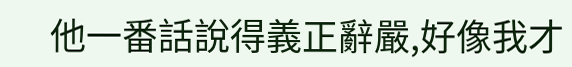他一番話說得義正辭嚴,好像我才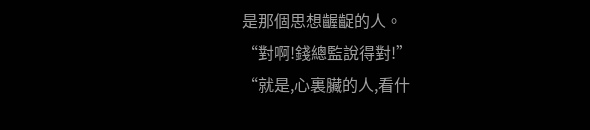是那個思想齷齪的人。
“對啊!錢總監說得對!”
“就是,心裏臟的人,看什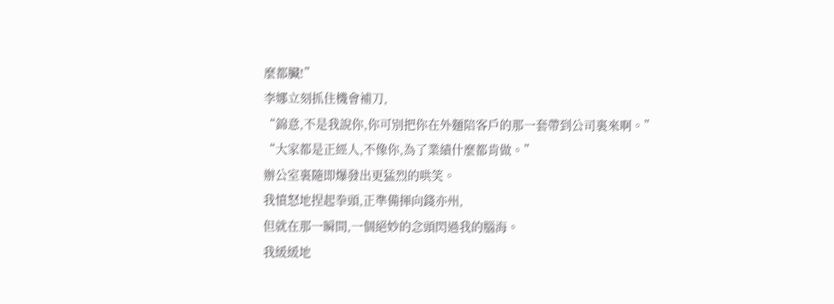麼都臟!”
李娜立刻抓住機會補刀,
“錦意,不是我說你,你可別把你在外麵陪客戶的那一套帶到公司裏來啊。”
“大家都是正經人,不像你,為了業績什麼都肯做。”
辦公室裏隨即爆發出更猛烈的哄笑。
我憤怒地捏起拳頭,正準備揮向錢亦州,
但就在那一瞬間,一個絕妙的念頭閃過我的腦海。
我緩緩地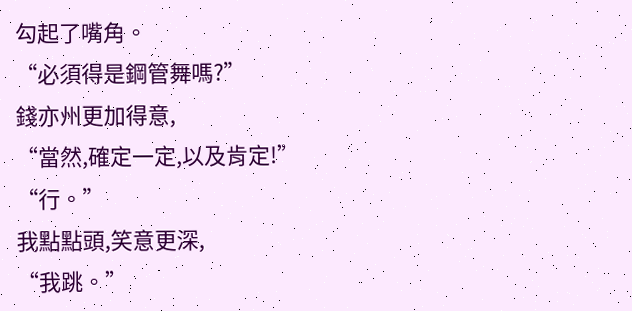勾起了嘴角。
“必須得是鋼管舞嗎?”
錢亦州更加得意,
“當然,確定一定,以及肯定!”
“行。”
我點點頭,笑意更深,
“我跳。”